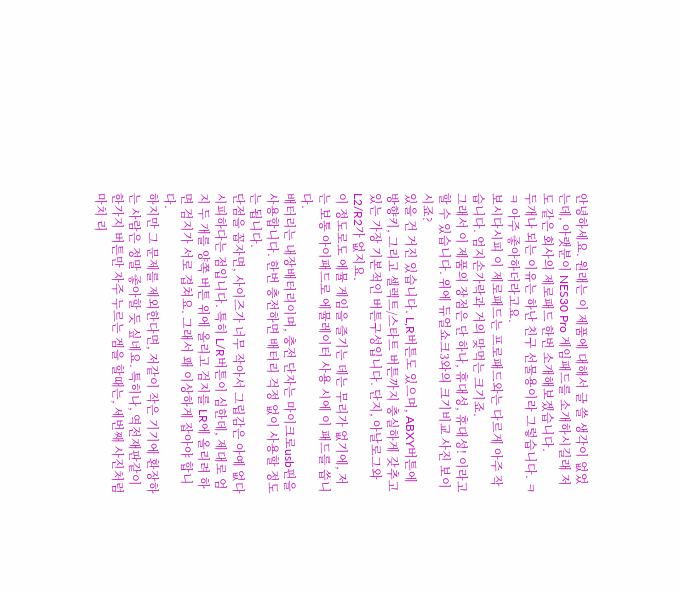안녕하세요. 원래는 이 제품에 대해서 글 쓸 생각이 없었는데, 아랫분이 NES30 Pro 게임패드를 소개하시길래 저도 같은 회사의 제로패드 한번 소개해보겠습니다.
두개나 되는 이유는 하난 친구 선물용이라 그렇습니다. ㅋㅋ 아주 좋아하더라고요.
보시다시피 이 제로패드는 프로패드와는 다르게 아주 작습니다. 엄지손가락과 거의 맞먹는 크기죠.
그래서 이 제품의 장점은 단 하나, 휴대성, 휴대성! 이라고 할 수 있습니다. 위에 듀얼쇼크3와의 크기비교 사진 보이시죠?
있을 건 거진 있습니다. L,R버튼도 있으며, ABXY버튼에 방향키, 그리고 셀렉트/스타트 버튼까지 충실하게 갖추고 있는 가장 기본적인 버튼구성입니다. 단지, 아날로그와 L2/R2가 없지요.
이 정도로도 에뮬 게임을 즐기는 데는 무리가 없기에, 저는 보통 아이패드로 에뮬레이터 사용 시에 이 패드를 씁니다.
배터리는 내장배터리이며, 충전 단자는 마이크로usb핀을 사용합니다. 한번 충전하면 배터리 걱정 없이 사용할 정도는 됩니다.
단점을 꼽자면, 사이즈가 너무 작아서 그립감은 아예 없다시피하다는 점입니다. 특히 L/R버튼이 심한데, 제대로 엄지 두 개를 양쪽 버튼 위에 올리고 검지를 LR에 올리려 하면 검지가 서로 겹쳐요. 그래서 꽤 이상하게 잡아야 합니다.
하지만 그 문제를 제외한다면, 저같이 작은 기기에 환장하는 사람은 정말 좋아할 듯 싶네요. 특히나, 역전재판같이 한가지 버튼만 자주 누르는 겜을 할때는, 세번째 사진처럼 마치 리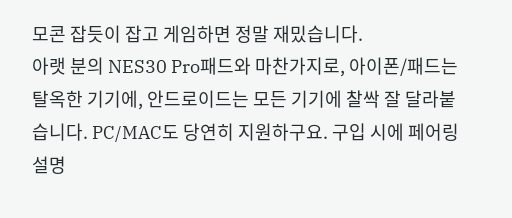모콘 잡듯이 잡고 게임하면 정말 재밌습니다.
아랫 분의 NES30 Pro패드와 마찬가지로, 아이폰/패드는 탈옥한 기기에, 안드로이드는 모든 기기에 찰싹 잘 달라붙습니다. PC/MAC도 당연히 지원하구요. 구입 시에 페어링 설명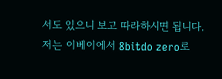서도 있으니 보고 따라하시면 됩니다.
저는 이베이에서 8bitdo zero로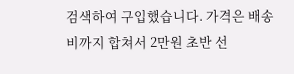검색하여 구입했습니다. 가격은 배송비까지 합쳐서 2만원 초반 선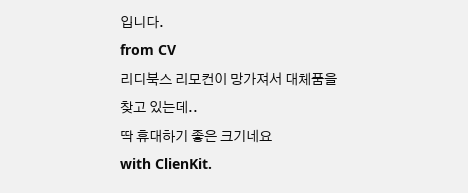입니다.
from CV
리디북스 리모컨이 망가져서 대체품을 찾고 있는데..
딱 휴대하기 좋은 크기네요
with ClienKit.